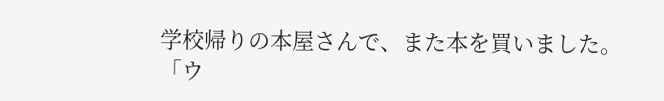学校帰りの本屋さんで、また本を買いました。
「ウ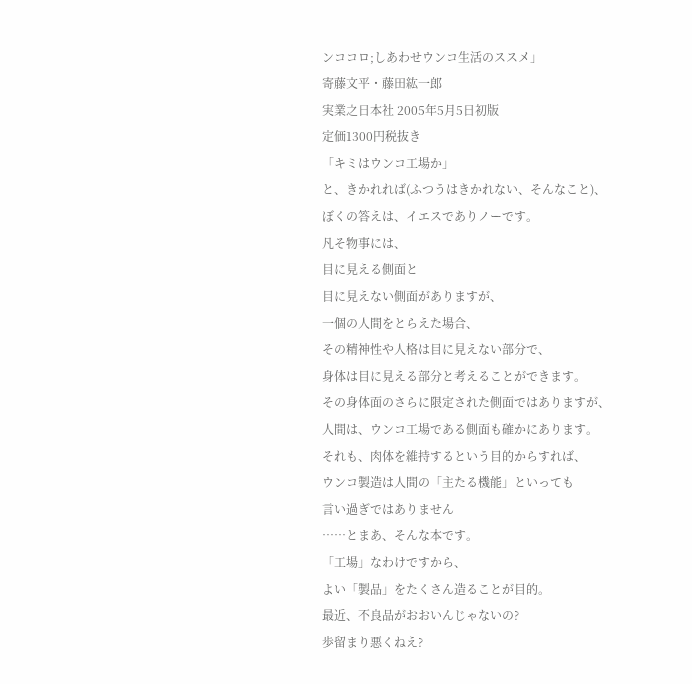ンココロ;しあわせウンコ生活のススメ」
寄藤文平・藤田紘一郎
実業之日本社 2005年5月5日初版
定価1300円税抜き
「キミはウンコ工場か」
と、きかれれば(ふつうはきかれない、そんなこと)、
ぼくの答えは、イエスでありノーです。
凡そ物事には、
目に見える側面と
目に見えない側面がありますが、
一個の人間をとらえた場合、
その精神性や人格は目に見えない部分で、
身体は目に見える部分と考えることができます。
その身体面のさらに限定された側面ではありますが、
人間は、ウンコ工場である側面も確かにあります。
それも、肉体を維持するという目的からすれば、
ウンコ製造は人間の「主たる機能」といっても
言い過ぎではありません
……とまあ、そんな本です。
「工場」なわけですから、
よい「製品」をたくさん造ることが目的。
最近、不良品がおおいんじゃないの?
歩留まり悪くねえ?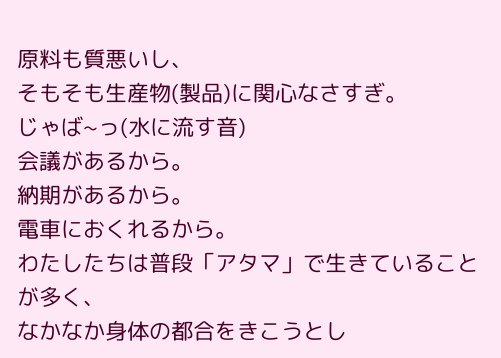原料も質悪いし、
そもそも生産物(製品)に関心なさすぎ。
じゃば~っ(水に流す音)
会議があるから。
納期があるから。
電車におくれるから。
わたしたちは普段「アタマ」で生きていることが多く、
なかなか身体の都合をきこうとし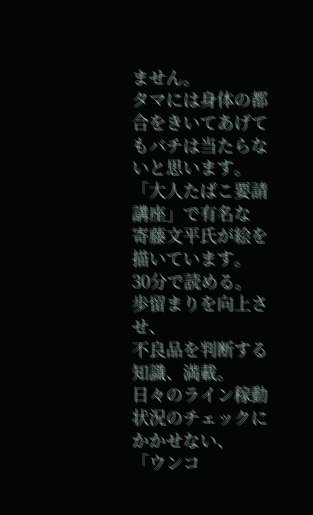ません。
タマには身体の都合をきいてあげてもバチは当たらないと思います。
「大人たばこ要請講座」で有名な
寄藤文平氏が絵を描いています。
30分で読める。
歩留まりを向上させ、
不良品を判断する知識、満載。
日々のライン稼動状況のチェックにかかせない、
「ウンコ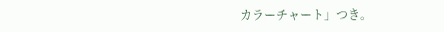カラーチャート」つき。